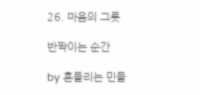26. 마음의 그릇

반짝이는 순간

by 흔들리는 민들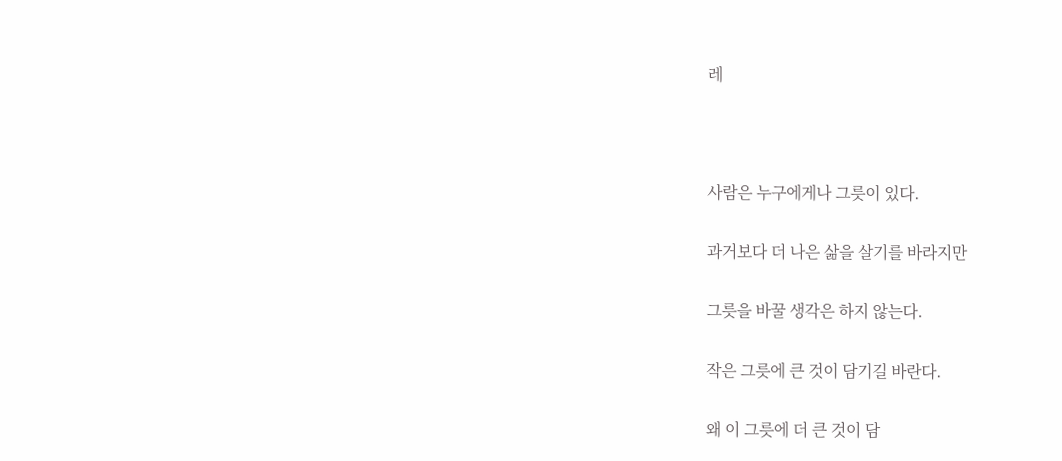레



사람은 누구에게나 그릇이 있다.

과거보다 더 나은 삶을 살기를 바라지만

그릇을 바꿀 생각은 하지 않는다.

작은 그릇에 큰 것이 담기길 바란다.

왜 이 그릇에 더 큰 것이 담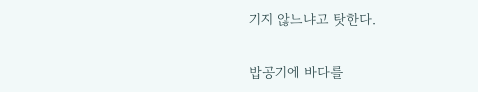기지 않느냐고 탓한다.

밥공기에 바다를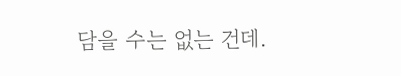담을 수는 없는 건데.